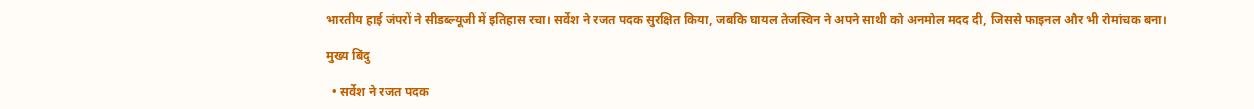भारतीय हाई जंपरों ने सीडब्ल्यूजी में इतिहास रचा। सर्वेश ने रजत पदक सुरक्षित किया, जबकि घायल तेजस्विन ने अपने साथी को अनमोल मदद दी, जिससे फाइनल और भी रोमांचक बना।

मुख्य बिंदु

  • सर्वेश ने रजत पदक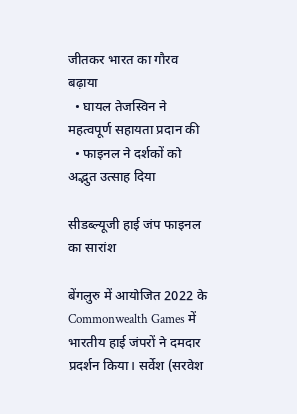जीतकर भारत का गौरव बढ़ाया
  • घायल तेजस्विन ने महत्वपूर्ण सहायता प्रदान की
  • फाइनल ने दर्शकों को अद्भुत उत्साह दिया

सीडब्ल्यूजी हाई जंप फाइनल का सारांश

बेंगलुरु में आयोजित 2022 के Commonwealth Games में भारतीय हाई जंपरों ने दमदार प्रदर्शन किया। सर्वेश (सरवेश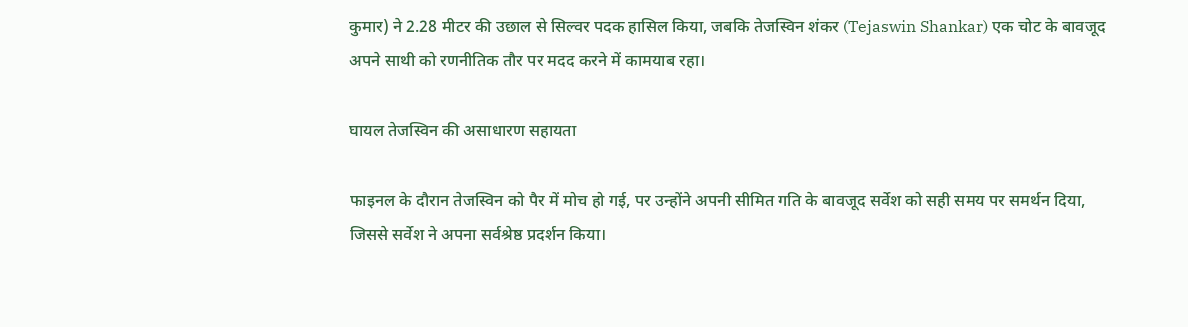कुमार) ने 2.28 मीटर की उछाल से सिल्वर पदक हासिल किया, जबकि तेजस्विन शंकर (Tejaswin Shankar) एक चोट के बावजूद अपने साथी को रणनीतिक तौर पर मदद करने में कामयाब रहा।

घायल तेजस्विन की असाधारण सहायता

फाइनल के दौरान तेजस्विन को पैर में मोच हो गई, पर उन्होंने अपनी सीमित गति के बावजूद सर्वेश को सही समय पर समर्थन दिया, जिससे सर्वेश ने अपना सर्वश्रेष्ठ प्रदर्शन किया।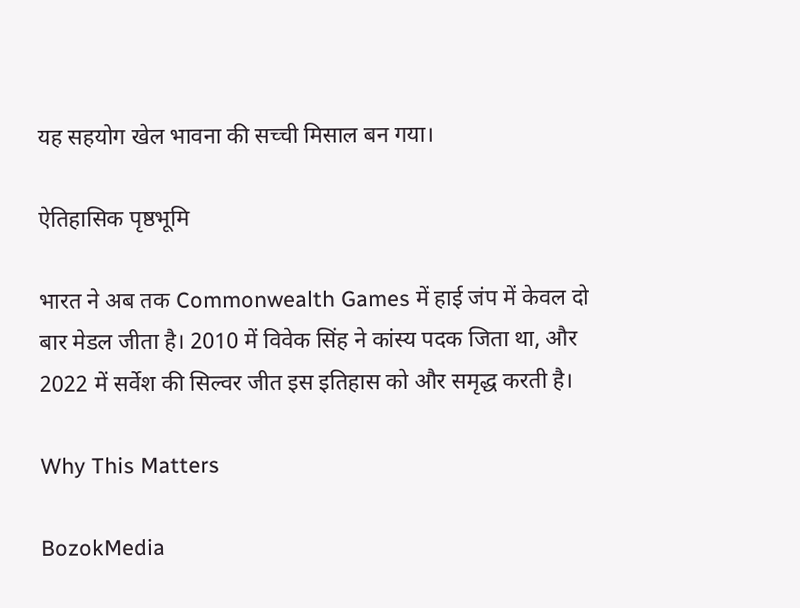यह सहयोग खेल भावना की सच्ची मिसाल बन गया।

ऐतिहासिक पृष्ठभूमि

भारत ने अब तक Commonwealth Games में हाई जंप में केवल दो बार मेडल जीता है। 2010 में विवेक सिंह ने कांस्य पदक जिता था, और 2022 में सर्वेश की सिल्वर जीत इस इतिहास को और समृद्ध करती है।

Why This Matters

BozokMedia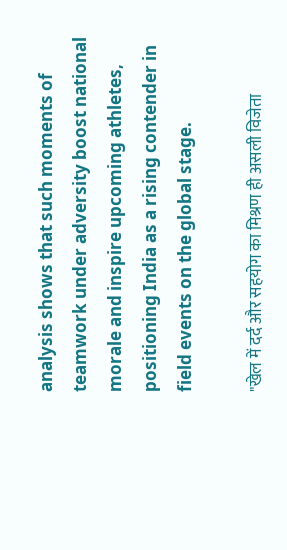analysis shows that such moments of teamwork under adversity boost national morale and inspire upcoming athletes, positioning India as a rising contender in field events on the global stage.

"खेल में दर्द और सहयोग का मिश्रण ही असली विजेता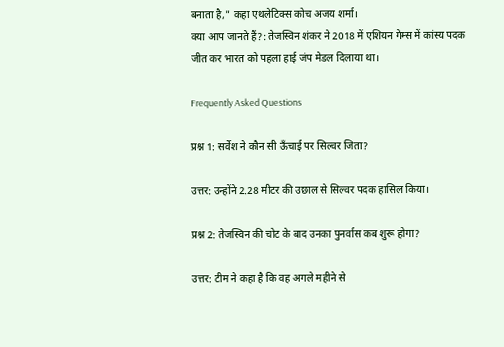बनाता है," कहा एथलेटिक्स कोच अजय शर्मा।
क्या आप जानते हैं?: तेजस्विन शंकर ने 2018 में एशियन गेम्स में कांस्य पदक जीत कर भारत को पहला हाई जंप मेडल दिलाया था।

Frequently Asked Questions

प्रश्न 1: सर्वेश ने कौन सी ऊँचाई पर सिल्वर जिता?

उत्तर: उन्होंने 2.28 मीटर की उछाल से सिल्वर पदक हासिल किया।

प्रश्न 2: तेजस्विन की चोट के बाद उनका पुनर्वास कब शुरू होगा?

उत्तर: टीम ने कहा है कि वह अगले महीने से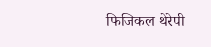फिजिकल थेरेपी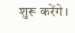शुरू करेंगे।